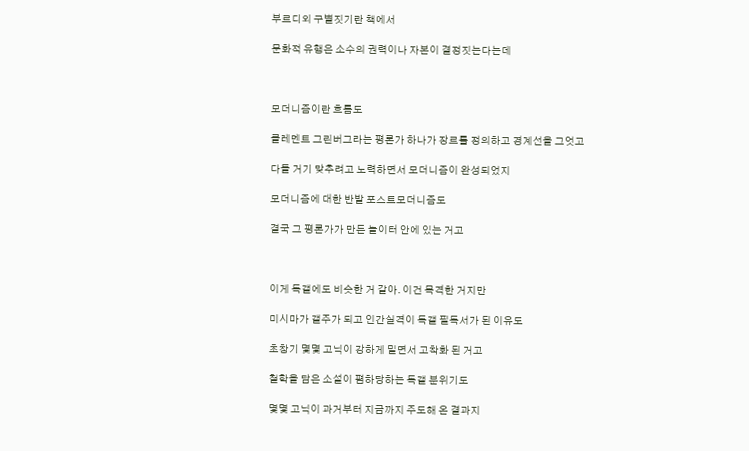부르디외 구별짓기란 책에서

문화적 유행은 소수의 권력이나 자본이 결정짓는다는데



모더니즘이란 흐름도

클레멘트 그린버그라는 평론가 하나가 장르를 정의하고 경계선을 그엇고

다들 거기 맞추려고 노력하면서 모더니즘이 완성되었지

모더니즘에 대한 반발 포스트모더니즘도

결국 그 평론가가 만든 놀이터 안에 있는 거고



이게 독갤에도 비슷한 거 같아. 이건 목격한 거지만

미시마가 갤주가 되고 인간실격이 독갤 필독서가 된 이유도

초창기 몇몇 고닉이 강하게 밀면서 고착화 된 거고

철학을 담은 소설이 폄하당하는 독갤 분위기도

몇몇 고닉이 과거부터 지금까지 주도해 온 결과지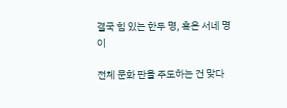결국 힘 있는 한두 명, 혹은 서네 명이

전체 문화 판을 주도하는 건 맞다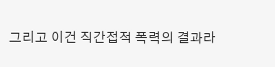그리고 이건 직간접적 폭력의 결과라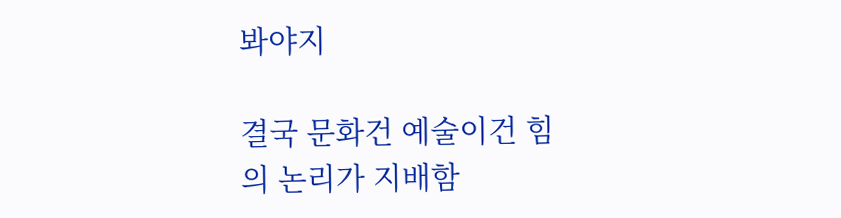봐야지

결국 문화건 예술이건 힘의 논리가 지배함